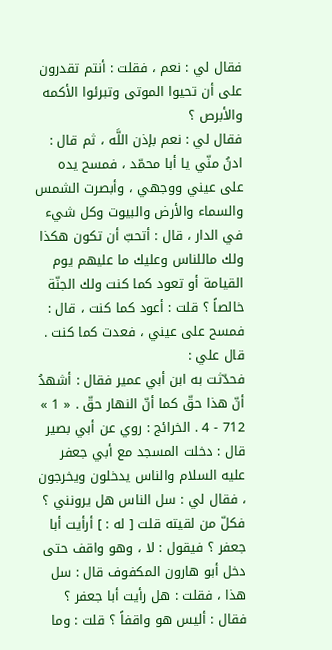فقال لي : نعم ، فقلت : أنتم تقدرون على أن تحيوا الموتى وتبرئوا الأكمه والأبرص ؟
فقال لي : نعم بإذن اللَّه ، ثم قال : ادنُ منّي يا أبا محمّد ، فمسح يده على عيني ووجهي ، وأبصرت الشمس والسماء والأرض والبيوت وكل شيء في الدار ، قال : أتحبّ أن تكون هكذا ولك ماللناس وعليك ما عليهم يوم القيامة أو تعود كما كنت ولك الجنّة خالصاً ؟ قلت : أعود كما كنت ، قال : فمسح على عيني ، فعدت كما كنت . قال علي :
فحدّثت به ابن أبي عمير فقال : أشهدُ أنّ هذا حقّ كما أنّ النهار حقّ . « 1 »
712 - 4 . الخرائج : روي عن أبي بصير قال : دخلت المسجد مع أبي جعفر عليه السلام والناس يدخلون ويخرجون ، فقال لي : سل الناس هل يرونني ؟ فكلّ من لقيته قلت [ له : ] أرأيت أبا جعفر ؟ فيقول : لا ، وهو واقف حتى دخل أبو هارون المكفوف قال : سل هذا ، فقلت : هل رأيت أبا جعفر ؟ فقال : أليس هو واقفاً ؟ قلت : وما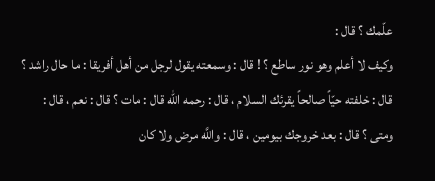علّمك ؟ قال :
وكيف لا أعلم وهو نور ساطع ؟ ! قال : وسمعته يقول لرجل من أهل أفريقا : ما حال راشد ؟ قال : خلفته حيّاً صالحاً يقرئك السلام ، قال : رحمه الله قال : مات ؟ قال : نعم ، قال :
ومتى ؟ قال : بعد خروجك بيومين ، قال : واللَّه مرض ولا كان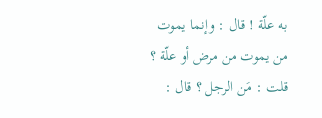به علّة ! قال : وإنما يموت من يموت من مرض أو علّة ؟ قلت : مَن الرجل ؟ قال :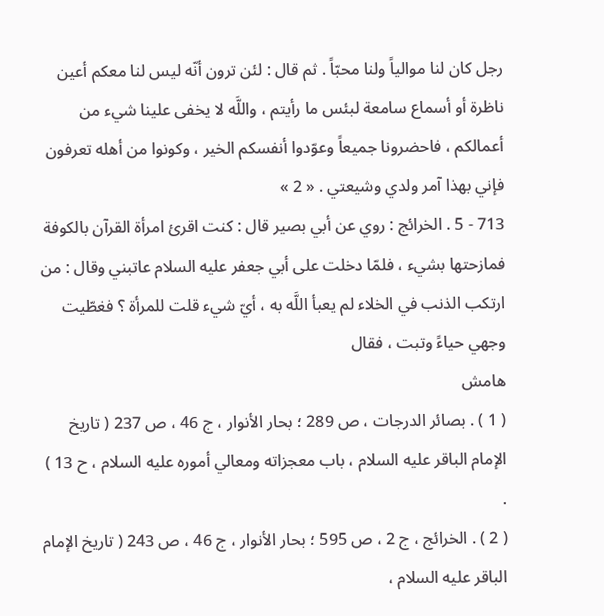رجل كان لنا موالياً ولنا محبّاً . ثم قال : لئن ترون أنّه ليس لنا معكم أعين ناظرة أو أسماع سامعة لبئس ما رأيتم ، واللَّه لا يخفى علينا شيء من أعمالكم ، فاحضرونا جميعاً وعوّدوا أنفسكم الخير ، وكونوا من أهله تعرفون فإني بهذا آمر ولدي وشيعتي . « 2 »
713 - 5 . الخرائج : روي عن أبي بصير قال : كنت اقرئ امرأة القرآن بالكوفة فمازحتها بشيء ، فلمّا دخلت على أبي جعفر عليه السلام عاتبني وقال : من ارتكب الذنب في الخلاء لم يعبأ اللَّه به ، أيّ شيء قلت للمرأة ؟ فغطّيت وجهي حياءً وتبت ، فقال
هامش
( 1 ) . بصائر الدرجات ، ص 289 ؛ بحار الأنوار ، ج 46 ، ص 237 ( تاريخ الإمام الباقر عليه السلام ، باب معجزاته ومعالي أموره عليه السلام ، ح 13 ) .
( 2 ) . الخرائج ، ج 2 ، ص 595 ؛ بحار الأنوار ، ج 46 ، ص 243 ( تاريخ الإمام الباقر عليه السلام ،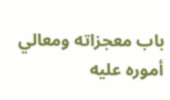باب معجزاته ومعالي أموره عليه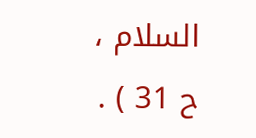السلام ، ح 31 ) .